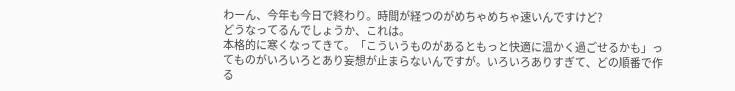わーん、今年も今日で終わり。時間が経つのがめちゃめちゃ速いんですけど?
どうなってるんでしょうか、これは。
本格的に寒くなってきて。「こういうものがあるともっと快適に温かく過ごせるかも」ってものがいろいろとあり妄想が止まらないんですが。いろいろありすぎて、どの順番で作る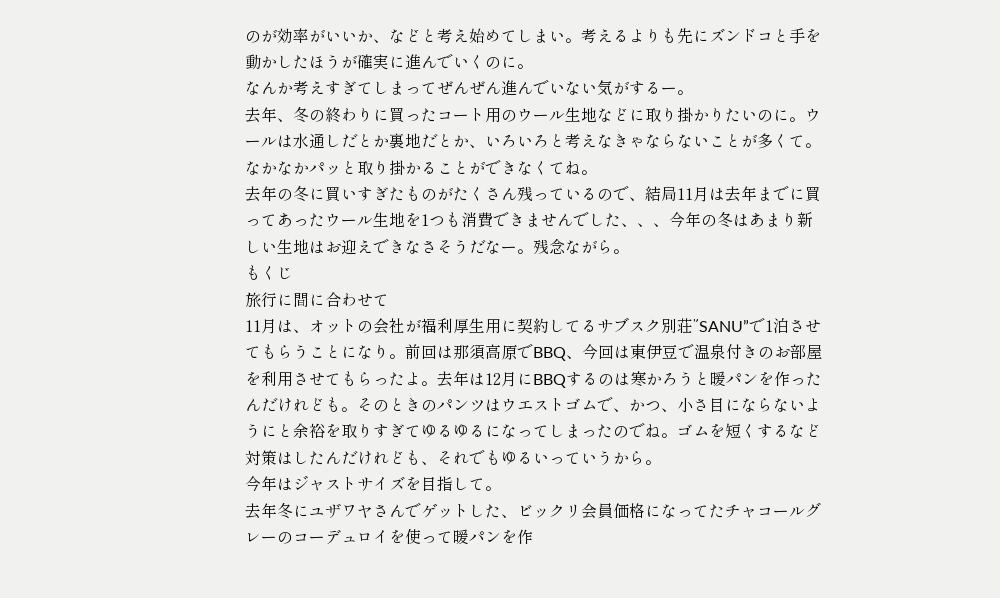のが効率がいいか、などと考え始めてしまい。考えるよりも先にズンドコと手を動かしたほうが確実に進んでいくのに。
なんか考えすぎてしまってぜんぜん進んでいない気がするー。
去年、冬の終わりに買ったコート用のウール生地などに取り掛かりたいのに。ウールは水通しだとか裏地だとか、いろいろと考えなきゃならないことが多くて。なかなかパッと取り掛かることができなくてね。
去年の冬に買いすぎたものがたくさん残っているので、結局11月は去年までに買ってあったウール生地を1つも消費できませんでした、、、今年の冬はあまり新しい生地はお迎えできなさそうだなー。残念ながら。
もくじ
旅行に間に合わせて
11月は、オットの会社が福利厚生用に契約してるサブスク別荘”SANU”で1泊させてもらうことになり。前回は那須高原でBBQ、今回は東伊豆で温泉付きのお部屋を利用させてもらったよ。去年は12月にBBQするのは寒かろうと暖パンを作ったんだけれども。そのときのパンツはウエストゴムで、かつ、小さ目にならないようにと余裕を取りすぎてゆるゆるになってしまったのでね。ゴムを短くするなど対策はしたんだけれども、それでもゆるいっていうから。
今年はジャストサイズを目指して。
去年冬にユザワヤさんでゲットした、ビックリ会員価格になってたチャコールグレーのコーデュロイを使って暖パンを作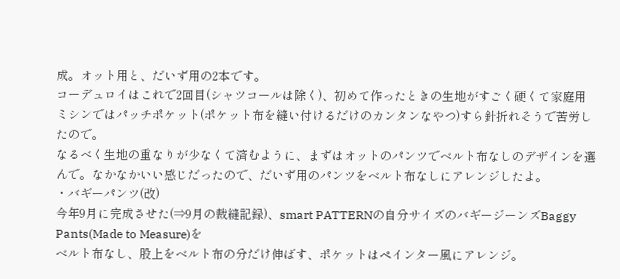成。オット用と、だいず用の2本です。
コーデュロイはこれで2回目(シャツコールは除く)、初めて作ったときの生地がすごく硬くて家庭用ミシンではパッチポケット(ポケット布を縫い付けるだけのカンタンなやつ)すら針折れそうで苦労したので。
なるべく生地の重なりが少なくて済むように、まずはオットのパンツでベルト布なしのデザインを選んで。なかなかいい感じだったので、だいず用のパンツをベルト布なしにアレンジしたよ。
・バギーパンツ(改)
今年9月に完成させた(⇒9月の裁縫記録)、smart PATTERNの自分サイズのバギージーンズBaggy Pants(Made to Measure)を
ベルト布なし、股上をベルト布の分だけ伸ばす、ポケットはペインター風にアレンジ。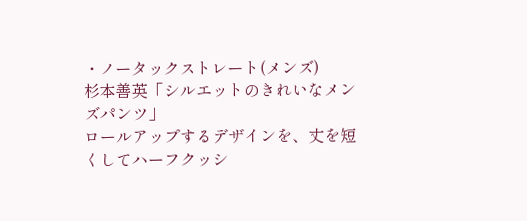・ノータックストレート(メンズ)
杉本善英「シルエットのきれいなメンズパンツ」
ロールアップするデザインを、丈を短くしてハーフクッシ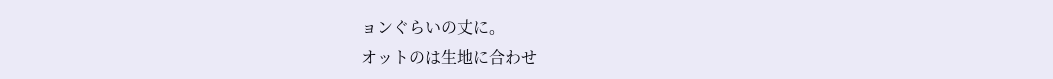ョンぐらいの丈に。
オットのは生地に合わせ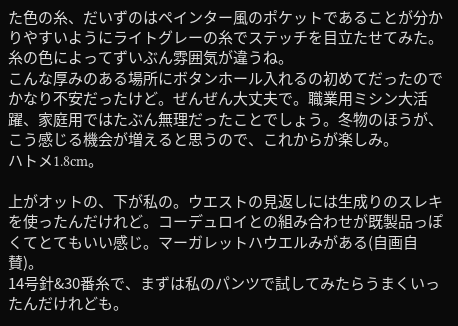た色の糸、だいずのはペインター風のポケットであることが分かりやすいようにライトグレーの糸でステッチを目立たせてみた。糸の色によってずいぶん雰囲気が違うね。
こんな厚みのある場所にボタンホール入れるの初めてだったのでかなり不安だったけど。ぜんぜん大丈夫で。職業用ミシン大活躍、家庭用ではたぶん無理だったことでしょう。冬物のほうが、こう感じる機会が増えると思うので、これからが楽しみ。
ハトメ1.8cm。

上がオットの、下が私の。ウエストの見返しには生成りのスレキを使ったんだけれど。コーデュロイとの組み合わせが既製品っぽくてとてもいい感じ。マーガレットハウエルみがある(自画自賛)。
14号針&30番糸で、まずは私のパンツで試してみたらうまくいったんだけれども。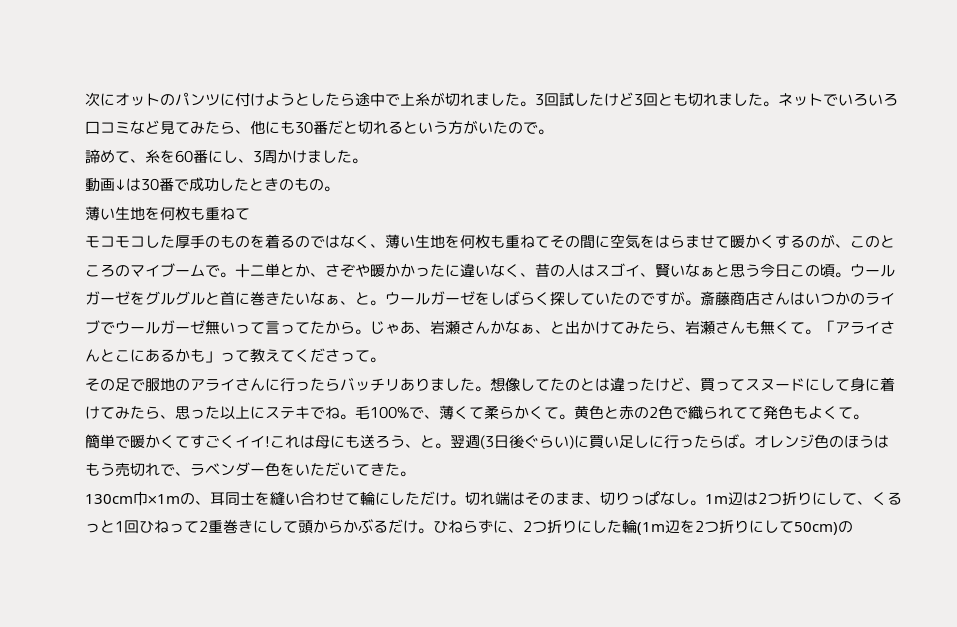次にオットのパンツに付けようとしたら途中で上糸が切れました。3回試したけど3回とも切れました。ネットでいろいろ口コミなど見てみたら、他にも30番だと切れるという方がいたので。
諦めて、糸を60番にし、3周かけました。
動画↓は30番で成功したときのもの。
薄い生地を何枚も重ねて
モコモコした厚手のものを着るのではなく、薄い生地を何枚も重ねてその間に空気をはらませて暖かくするのが、このところのマイブームで。十二単とか、さぞや暖かかったに違いなく、昔の人はスゴイ、賢いなぁと思う今日この頃。ウールガーゼをグルグルと首に巻きたいなぁ、と。ウールガーゼをしばらく探していたのですが。斎藤商店さんはいつかのライブでウールガーゼ無いって言ってたから。じゃあ、岩瀬さんかなぁ、と出かけてみたら、岩瀬さんも無くて。「アライさんとこにあるかも」って教えてくださって。
その足で服地のアライさんに行ったらバッチリありました。想像してたのとは違ったけど、買ってスヌードにして身に着けてみたら、思った以上にステキでね。毛100%で、薄くて柔らかくて。黄色と赤の2色で織られてて発色もよくて。
簡単で暖かくてすごくイイ!これは母にも送ろう、と。翌週(3日後ぐらい)に買い足しに行ったらば。オレンジ色のほうはもう売切れで、ラベンダー色をいただいてきた。
130cm巾×1mの、耳同士を縫い合わせて輪にしただけ。切れ端はそのまま、切りっぱなし。1m辺は2つ折りにして、くるっと1回ひねって2重巻きにして頭からかぶるだけ。ひねらずに、2つ折りにした輪(1m辺を2つ折りにして50cm)の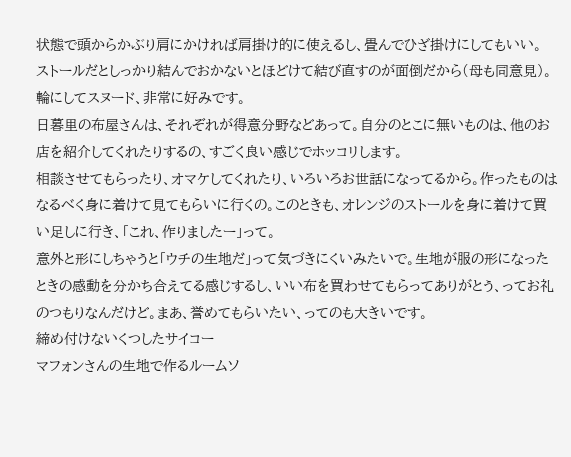状態で頭からかぶり肩にかければ肩掛け的に使えるし、畳んでひざ掛けにしてもいい。
ストールだとしっかり結んでおかないとほどけて結び直すのが面倒だから(母も同意見)。輪にしてスヌード、非常に好みです。
日暮里の布屋さんは、それぞれが得意分野などあって。自分のとこに無いものは、他のお店を紹介してくれたりするの、すごく良い感じでホッコリします。
相談させてもらったり、オマケしてくれたり、いろいろお世話になってるから。作ったものはなるべく身に着けて見てもらいに行くの。このときも、オレンジのストールを身に着けて買い足しに行き、「これ、作りましたー」って。
意外と形にしちゃうと「ウチの生地だ」って気づきにくいみたいで。生地が服の形になったときの感動を分かち合えてる感じするし、いい布を買わせてもらってありがとう、ってお礼のつもりなんだけど。まあ、誉めてもらいたい、ってのも大きいです。
締め付けないくつしたサイコー
マフォンさんの生地で作るルームソ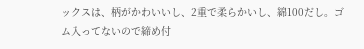ックスは、柄がかわいいし、2重で柔らかいし、綿100だし。ゴム入ってないので締め付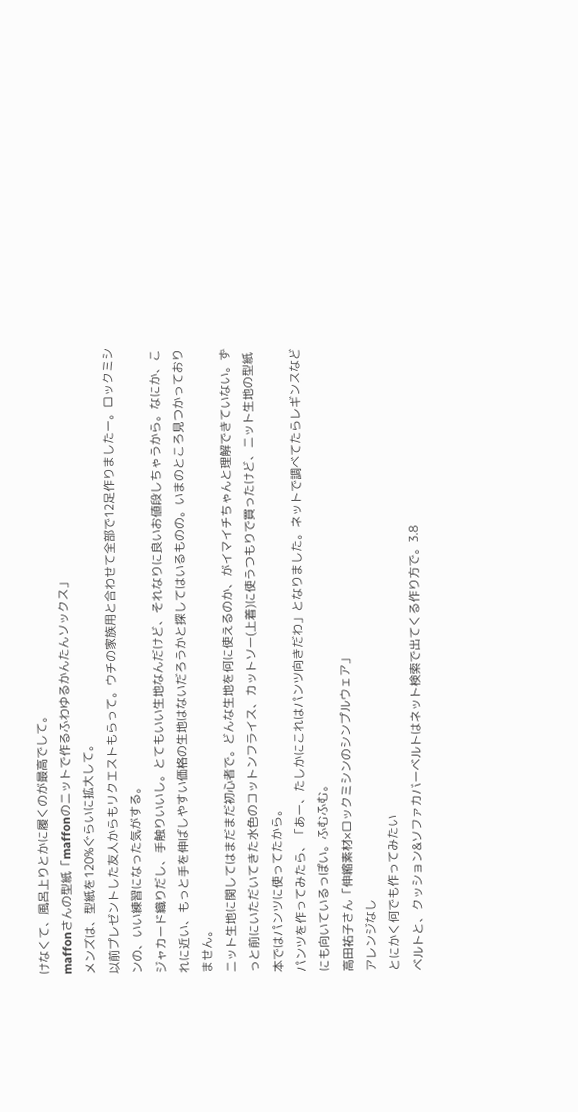けなくて、風呂上りとかに履くのが最高でして。
maffonさんの型紙「maffonのニットで作るふわゆるかんたんソックス」
メンズは、型紙を120%ぐらいに拡大して。
以前プレゼントした友人からもリクエストもらって。ウチの家族用と合わせて全部で12足作りましたー。ロックミシンの、いい練習になった気がする。
ジャカード織りだし、手触りいいし。とてもいい生地なんだけど、それなりに良いお値段しちゃうから。なにか、これに近い、もっと手を伸ばしやすい価格の生地はないだろうかと探してはいるものの。いまのところ見つかっておりません。
ニット生地に関してはまだまだ初心者で。どんな生地を何に使えるのか、がイマイチちゃんと理解できていない。ずっと前にいただいてきた水色のコットンフライス、カットソー(上着)に使うつもりで買ったけど、ニット生地の型紙本ではパンツに使ってたから。
パンツを作ってみたら、「あー、たしかにこれはパンツ向きだわ」となりました。ネットで調べてたらレギンスなどにも向いているっぽい。ふむふむ。
高田祐子さん「伸縮素材×ロックミシンのシンプルウェア」
アレンジなし
とにかく何でも作ってみたい
ベルトと、クッション&ソファカバーベルトはネット検索で出てくる作り方で。3.8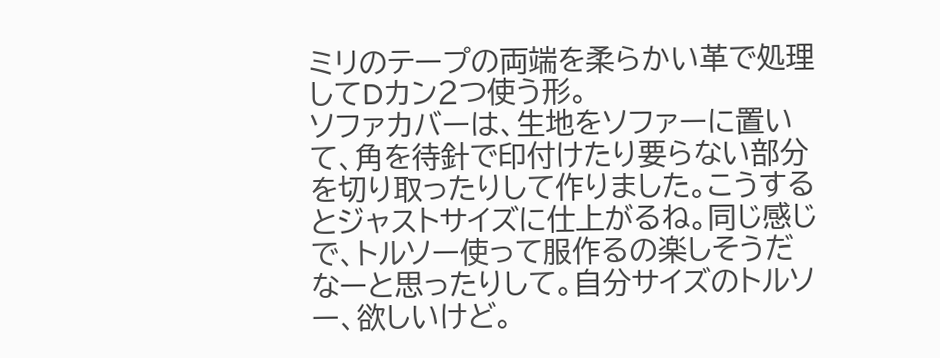ミリのテープの両端を柔らかい革で処理してDカン2つ使う形。
ソファカバーは、生地をソファーに置いて、角を待針で印付けたり要らない部分を切り取ったりして作りました。こうするとジャストサイズに仕上がるね。同じ感じで、トルソー使って服作るの楽しそうだなーと思ったりして。自分サイズのトルソー、欲しいけど。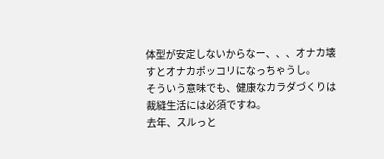体型が安定しないからなー、、、オナカ壊すとオナカポッコリになっちゃうし。
そういう意味でも、健康なカラダづくりは裁縫生活には必須ですね。
去年、スルっと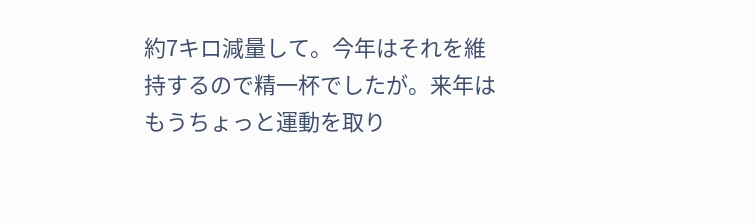約7キロ減量して。今年はそれを維持するので精一杯でしたが。来年はもうちょっと運動を取り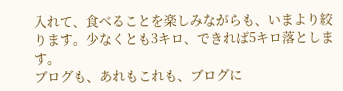入れて、食べることを楽しみながらも、いまより絞ります。少なくとも3キロ、できれば5キロ落とします。
ブログも、あれもこれも、ブログに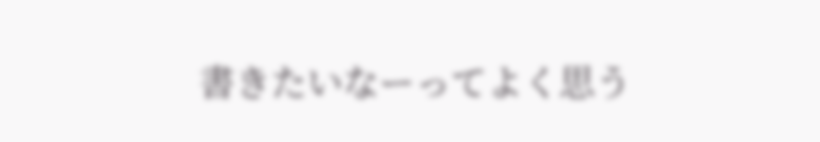書きたいなーってよく思う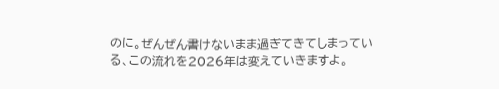のに。ぜんぜん書けないまま過ぎてきてしまっている、この流れを2026年は変えていきますよ。